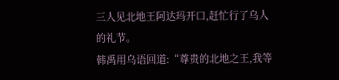三人见北地王阿达玛开口,赶忙行了乌人的礼节。
韩禹用乌语回道:“尊贵的北地之王,我等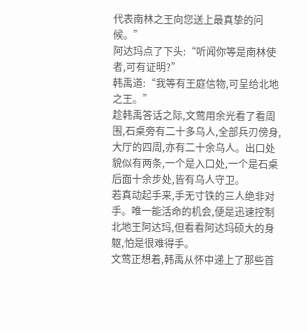代表南林之王向您送上最真挚的问候。”
阿达玛点了下头:“听闻你等是南林使者,可有证明?”
韩禹道:“我等有王庭信物,可呈给北地之王。”
趁韩禹答话之际,文莺用余光看了看周围,石桌旁有二十多乌人,全部兵刃傍身,大厅的四周,亦有二十余乌人。出口处貌似有两条,一个是入口处,一个是石桌后面十余步处,皆有乌人守卫。
若真动起手来,手无寸铁的三人绝非对手。唯一能活命的机会,便是迅速控制北地王阿达玛,但看看阿达玛硕大的身躯,怕是很难得手。
文莺正想着,韩禹从怀中递上了那些首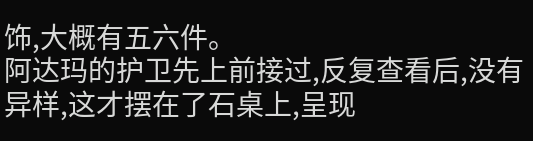饰,大概有五六件。
阿达玛的护卫先上前接过,反复查看后,没有异样,这才摆在了石桌上,呈现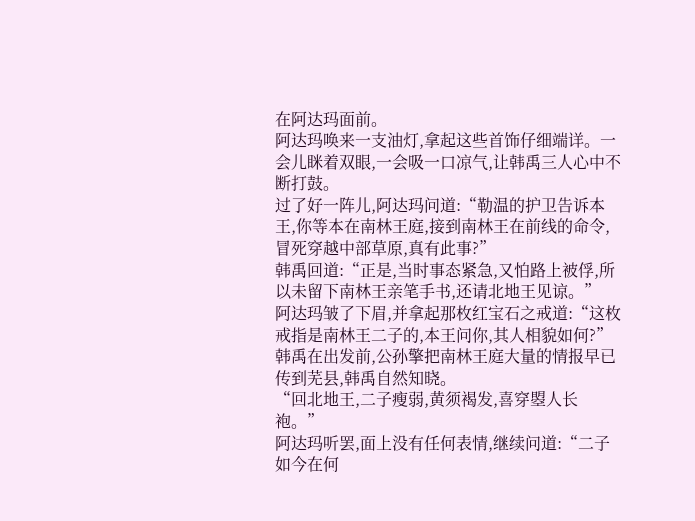在阿达玛面前。
阿达玛唤来一支油灯,拿起这些首饰仔细端详。一会儿眯着双眼,一会吸一口凉气,让韩禹三人心中不断打鼓。
过了好一阵儿,阿达玛问道:“勒温的护卫告诉本王,你等本在南林王庭,接到南林王在前线的命令,冒死穿越中部草原,真有此事?”
韩禹回道:“正是,当时事态紧急,又怕路上被俘,所以未留下南林王亲笔手书,还请北地王见谅。”
阿达玛皱了下眉,并拿起那枚红宝石之戒道:“这枚戒指是南林王二子的,本王问你,其人相貌如何?”
韩禹在出发前,公孙擎把南林王庭大量的情报早已传到芜县,韩禹自然知晓。
“回北地王,二子瘦弱,黄须褐发,喜穿曌人长袍。”
阿达玛听罢,面上没有任何表情,继续问道:“二子如今在何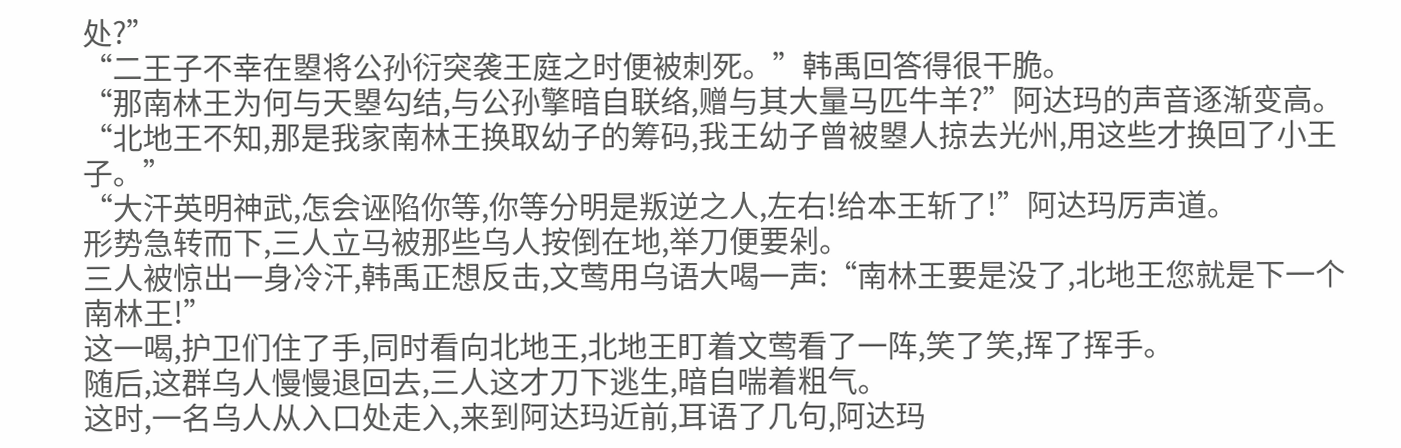处?”
“二王子不幸在曌将公孙衍突袭王庭之时便被刺死。”韩禹回答得很干脆。
“那南林王为何与天曌勾结,与公孙擎暗自联络,赠与其大量马匹牛羊?”阿达玛的声音逐渐变高。
“北地王不知,那是我家南林王换取幼子的筹码,我王幼子曾被曌人掠去光州,用这些才换回了小王子。”
“大汗英明神武,怎会诬陷你等,你等分明是叛逆之人,左右!给本王斩了!”阿达玛厉声道。
形势急转而下,三人立马被那些乌人按倒在地,举刀便要剁。
三人被惊出一身冷汗,韩禹正想反击,文莺用乌语大喝一声:“南林王要是没了,北地王您就是下一个南林王!”
这一喝,护卫们住了手,同时看向北地王,北地王盯着文莺看了一阵,笑了笑,挥了挥手。
随后,这群乌人慢慢退回去,三人这才刀下逃生,暗自喘着粗气。
这时,一名乌人从入口处走入,来到阿达玛近前,耳语了几句,阿达玛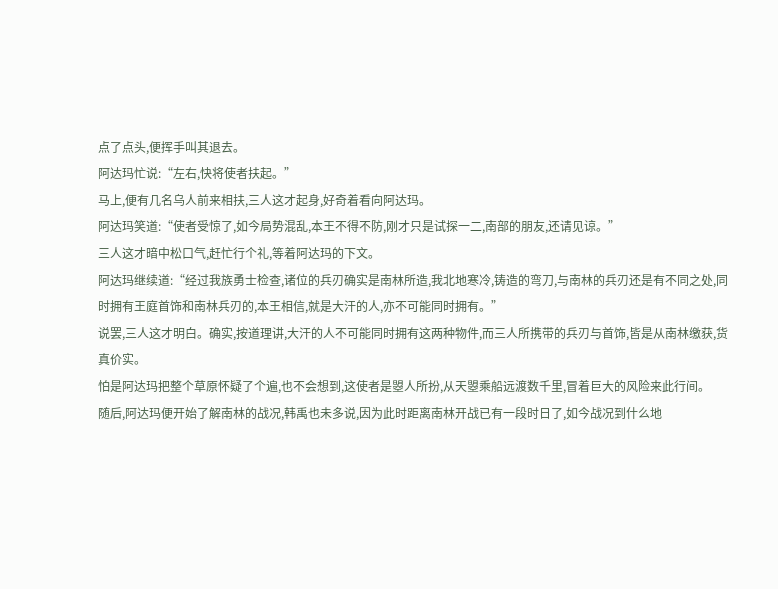点了点头,便挥手叫其退去。
阿达玛忙说:“左右,快将使者扶起。”
马上,便有几名乌人前来相扶,三人这才起身,好奇着看向阿达玛。
阿达玛笑道:“使者受惊了,如今局势混乱,本王不得不防,刚才只是试探一二,南部的朋友,还请见谅。”
三人这才暗中松口气,赶忙行个礼,等着阿达玛的下文。
阿达玛继续道:“经过我族勇士检查,诸位的兵刃确实是南林所造,我北地寒冷,铸造的弯刀,与南林的兵刃还是有不同之处,同时拥有王庭首饰和南林兵刃的,本王相信,就是大汗的人,亦不可能同时拥有。”
说罢,三人这才明白。确实,按道理讲,大汗的人不可能同时拥有这两种物件,而三人所携带的兵刃与首饰,皆是从南林缴获,货真价实。
怕是阿达玛把整个草原怀疑了个遍,也不会想到,这使者是曌人所扮,从天曌乘船远渡数千里,冒着巨大的风险来此行间。
随后,阿达玛便开始了解南林的战况,韩禹也未多说,因为此时距离南林开战已有一段时日了,如今战况到什么地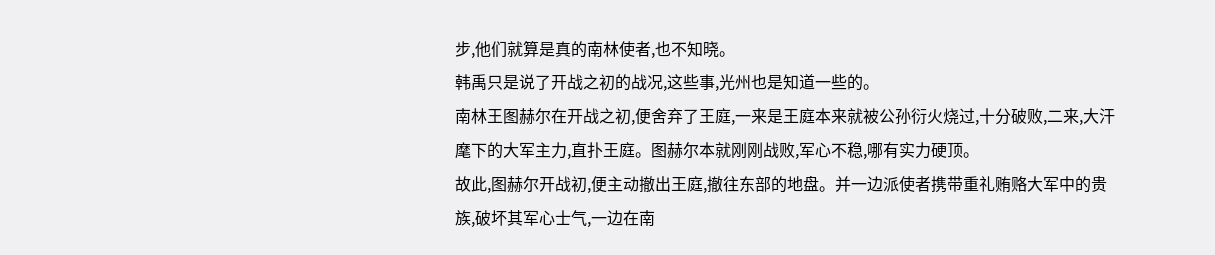步,他们就算是真的南林使者,也不知晓。
韩禹只是说了开战之初的战况,这些事,光州也是知道一些的。
南林王图赫尔在开战之初,便舍弃了王庭,一来是王庭本来就被公孙衍火烧过,十分破败,二来,大汗麾下的大军主力,直扑王庭。图赫尔本就刚刚战败,军心不稳,哪有实力硬顶。
故此,图赫尔开战初,便主动撤出王庭,撤往东部的地盘。并一边派使者携带重礼贿赂大军中的贵族,破坏其军心士气,一边在南